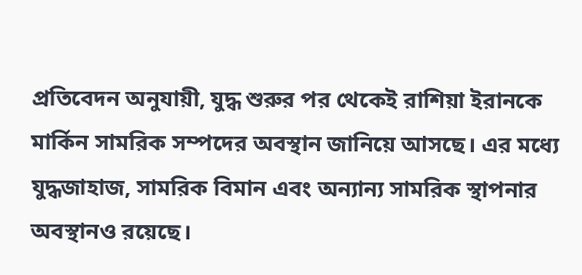প্রতিবেদন অনুযায়ী, যুদ্ধ শুরুর পর থেকেই রাশিয়া ইরানকে মার্কিন সামরিক সম্পদের অবস্থান জানিয়ে আসছে। এর মধ্যে যুদ্ধজাহাজ, সামরিক বিমান এবং অন্যান্য সামরিক স্থাপনার অবস্থানও রয়েছে।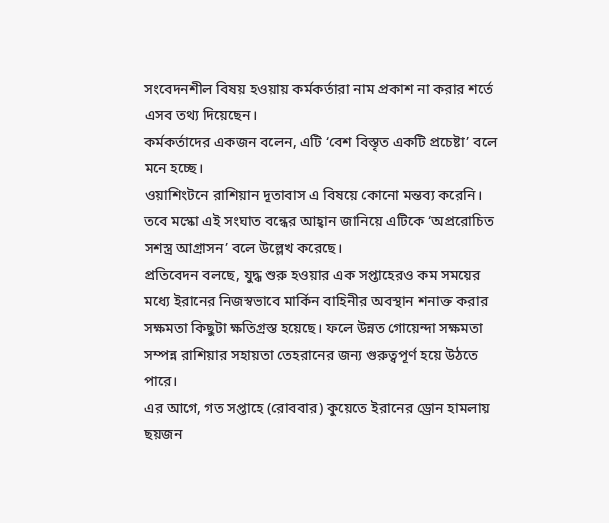সংবেদনশীল বিষয় হওয়ায় কর্মকর্তারা নাম প্রকাশ না করার শর্তে এসব তথ্য দিয়েছেন।
কর্মকর্তাদের একজন বলেন, এটি ‘বেশ বিস্তৃত একটি প্রচেষ্টা’ বলে মনে হচ্ছে।
ওয়াশিংটনে রাশিয়ান দূতাবাস এ বিষয়ে কোনো মন্তব্য করেনি। তবে মস্কো এই সংঘাত বন্ধের আহ্বান জানিয়ে এটিকে ‘অপ্ররোচিত সশস্ত্র আগ্রাসন’ বলে উল্লেখ করেছে।
প্রতিবেদন বলছে, যুদ্ধ শুরু হওয়ার এক সপ্তাহেরও কম সময়ের মধ্যে ইরানের নিজস্বভাবে মার্কিন বাহিনীর অবস্থান শনাক্ত করার সক্ষমতা কিছুটা ক্ষতিগ্রস্ত হয়েছে। ফলে উন্নত গোয়েন্দা সক্ষমতা সম্পন্ন রাশিয়ার সহায়তা তেহরানের জন্য গুরুত্বপূর্ণ হয়ে উঠতে পারে।
এর আগে, গত সপ্তাহে (রোববার) কুয়েতে ইরানের ড্রোন হামলায় ছয়জন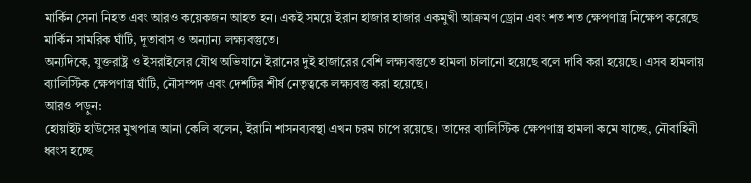মার্কিন সেনা নিহত এবং আরও কয়েকজন আহত হন। একই সময়ে ইরান হাজার হাজার একমুখী আক্রমণ ড্রোন এবং শত শত ক্ষেপণাস্ত্র নিক্ষেপ করেছে মার্কিন সামরিক ঘাঁটি, দূতাবাস ও অন্যান্য লক্ষ্যবস্তুতে।
অন্যদিকে, যুক্তরাষ্ট্র ও ইসরাইলের যৌথ অভিযানে ইরানের দুই হাজারের বেশি লক্ষ্যবস্তুতে হামলা চালানো হয়েছে বলে দাবি করা হয়েছে। এসব হামলায় ব্যালিস্টিক ক্ষেপণাস্ত্র ঘাঁটি, নৌসম্পদ এবং দেশটির শীর্ষ নেতৃত্বকে লক্ষ্যবস্তু করা হয়েছে।
আরও পড়ুন:
হোয়াইট হাউসের মুখপাত্র আনা কেলি বলেন, ইরানি শাসনব্যবস্থা এখন চরম চাপে রয়েছে। তাদের ব্যালিস্টিক ক্ষেপণাস্ত্র হামলা কমে যাচ্ছে, নৌবাহিনী ধ্বংস হচ্ছে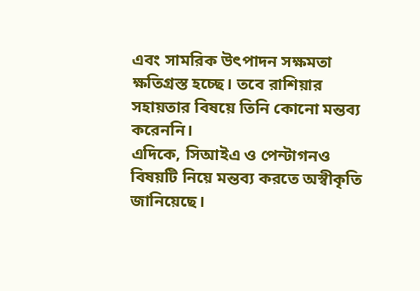এবং সামরিক উৎপাদন সক্ষমতা ক্ষতিগ্রস্ত হচ্ছে। তবে রাশিয়ার সহায়তার বিষয়ে তিনি কোনো মন্তব্য করেননি।
এদিকে, সিআইএ ও পেন্টাগনও বিষয়টি নিয়ে মন্তব্য করতে অস্বীকৃতি জানিয়েছে।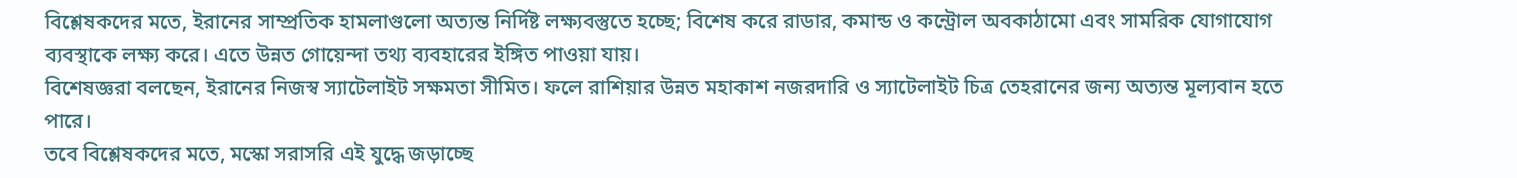বিশ্লেষকদের মতে, ইরানের সাম্প্রতিক হামলাগুলো অত্যন্ত নির্দিষ্ট লক্ষ্যবস্তুতে হচ্ছে; বিশেষ করে রাডার, কমান্ড ও কন্ট্রোল অবকাঠামো এবং সামরিক যোগাযোগ ব্যবস্থাকে লক্ষ্য করে। এতে উন্নত গোয়েন্দা তথ্য ব্যবহারের ইঙ্গিত পাওয়া যায়।
বিশেষজ্ঞরা বলছেন, ইরানের নিজস্ব স্যাটেলাইট সক্ষমতা সীমিত। ফলে রাশিয়ার উন্নত মহাকাশ নজরদারি ও স্যাটেলাইট চিত্র তেহরানের জন্য অত্যন্ত মূল্যবান হতে পারে।
তবে বিশ্লেষকদের মতে, মস্কো সরাসরি এই যুদ্ধে জড়াচ্ছে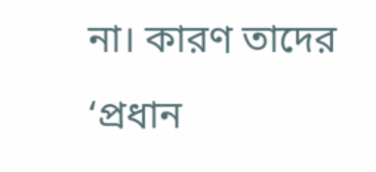না। কারণ তাদের ‘প্রধান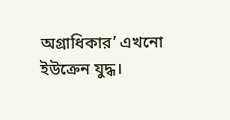অগ্রাধিকার’ এখনো ইউক্রেন যুদ্ধ।